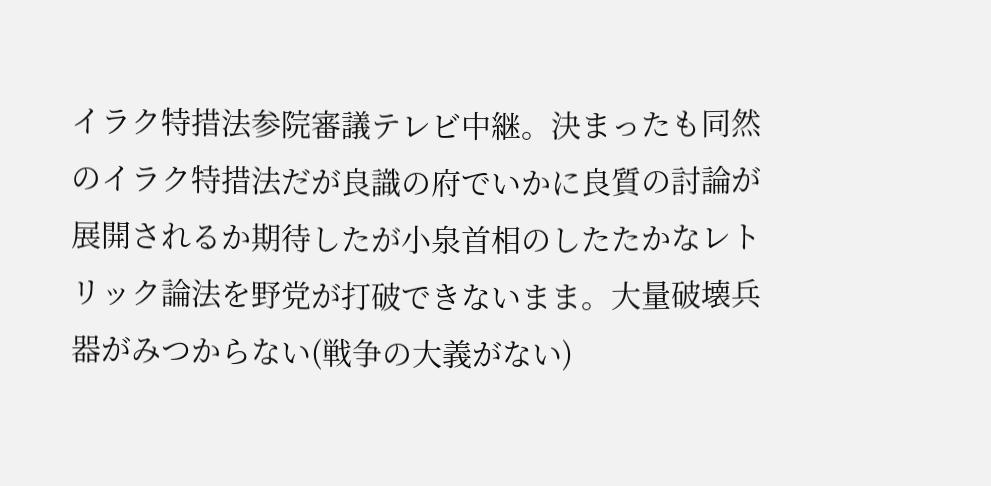イラク特措法参院審議テレビ中継。決まったも同然のイラク特措法だが良識の府でいかに良質の討論が展開されるか期待したが小泉首相のしたたかなレトリック論法を野党が打破できないまま。大量破壊兵器がみつからない(戦争の大義がない)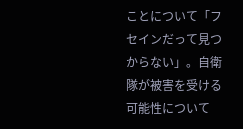ことについて「フセインだって見つからない」。自衛隊が被害を受ける可能性について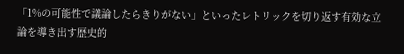「1%の可能性で議論したらきりがない」といったレトリックを切り返す有効な立論を導き出す歴史的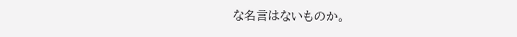な名言はないものか。